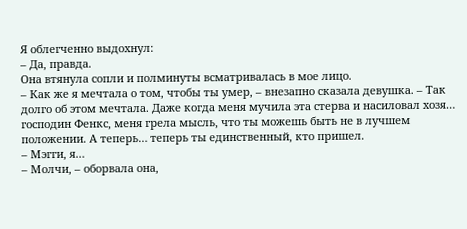Я облегченно выдохнул:
– Да, правда.
Она втянула сопли и полминуты всматривалась в мое лицо.
– Как же я мечтала о том, чтобы ты умер, – внезапно сказала девушка. – Так долго об этом мечтала. Даже когда меня мучила эта стерва и насиловал хозя… господин Фенкс, меня грела мысль, что ты можешь быть не в лучшем положении. А теперь… теперь ты единственный, кто пришел.
– Мэгги, я…
– Молчи, – оборвала она,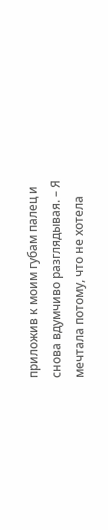приложив к моим губам палец и снова вдумчиво разглядывая. – Я мечтала потому, что не хотела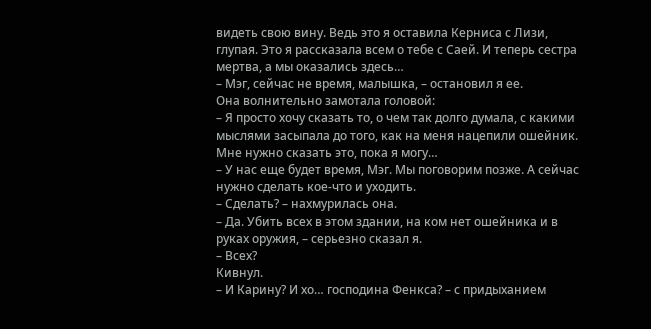видеть свою вину. Ведь это я оставила Керниса с Лизи, глупая. Это я рассказала всем о тебе с Саей. И теперь сестра мертва, а мы оказались здесь…
– Мэг, сейчас не время, малышка, – остановил я ее.
Она волнительно замотала головой:
– Я просто хочу сказать то, о чем так долго думала, с какими мыслями засыпала до того, как на меня нацепили ошейник. Мне нужно сказать это, пока я могу…
– У нас еще будет время, Мэг. Мы поговорим позже. А сейчас нужно сделать кое-что и уходить.
– Сделать? – нахмурилась она.
– Да. Убить всех в этом здании, на ком нет ошейника и в руках оружия, – серьезно сказал я.
– Всех?
Кивнул.
– И Карину? И хо… господина Фенкса? – с придыханием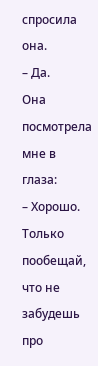спросила она.
– Да.
Она посмотрела мне в глаза:
– Хорошо. Только пообещай, что не забудешь про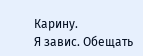Карину.
Я завис. Обещать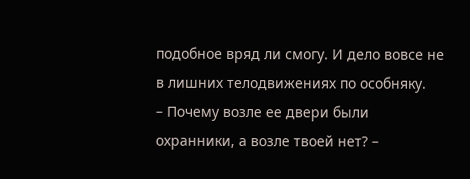подобное вряд ли смогу. И дело вовсе не в лишних телодвижениях по особняку.
– Почему возле ее двери были охранники, а возле твоей нет? –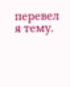перевел я тему.